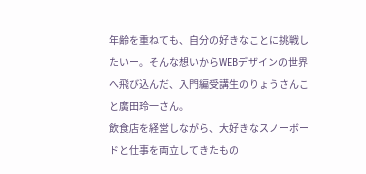年齢を重ねても、自分の好きなことに挑戦したいー。そんな想いからWEBデザインの世界へ飛び込んだ、入門編受講生のりょうさんこと廣田玲一さん。
飲食店を経営しながら、大好きなスノーボードと仕事を両立してきたもの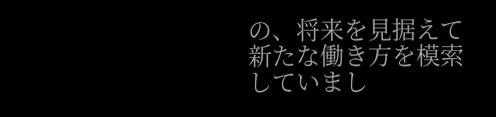の、将来を見据えて新たな働き方を模索していまし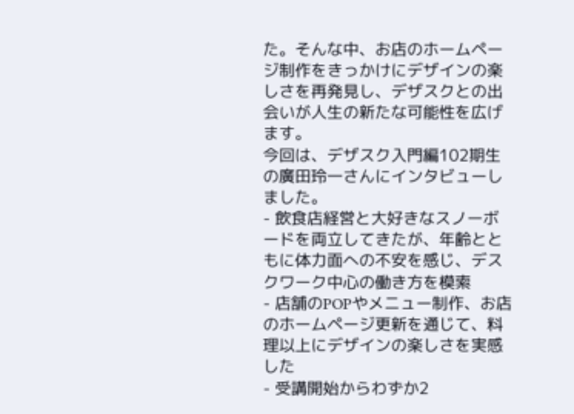た。そんな中、お店のホームページ制作をきっかけにデザインの楽しさを再発見し、デザスクとの出会いが人生の新たな可能性を広げます。
今回は、デザスク入門編102期生の廣田玲一さんにインタビューしました。
- 飲食店経営と大好きなスノーボードを両立してきたが、年齢とともに体力面への不安を感じ、デスクワーク中心の働き方を模索
- 店舗のPOPやメニュー制作、お店のホームページ更新を通じて、料理以上にデザインの楽しさを実感した
- 受講開始からわずか2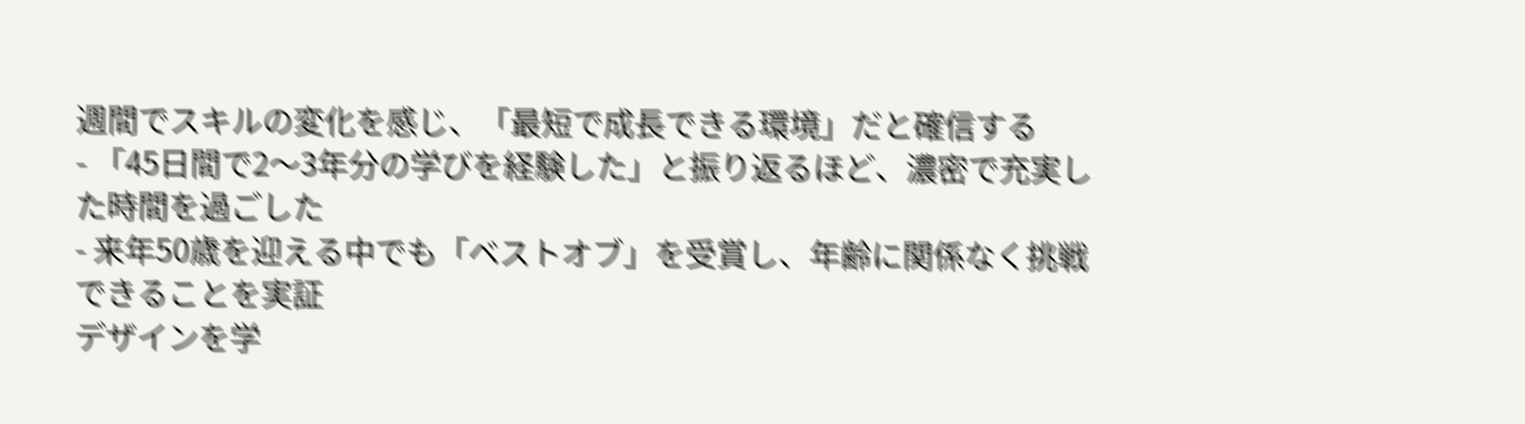週間でスキルの変化を感じ、「最短で成長できる環境」だと確信する
- 「45日間で2〜3年分の学びを経験した」と振り返るほど、濃密で充実した時間を過ごした
- 来年50歳を迎える中でも「ベストオブ」を受賞し、年齢に関係なく挑戦できることを実証
デザインを学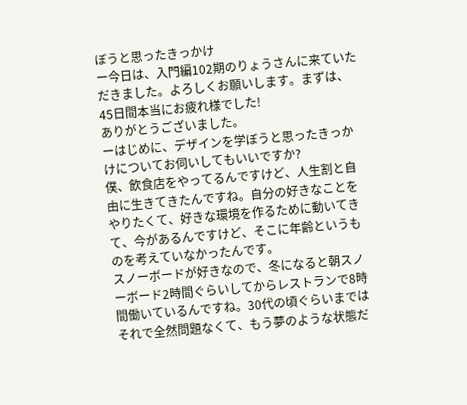ぼうと思ったきっかけ
ー今日は、入門編102期のりょうさんに来ていただきました。よろしくお願いします。まずは、45日間本当にお疲れ様でした!
ありがとうございました。
ーはじめに、デザインを学ぼうと思ったきっかけについてお伺いしてもいいですか?
僕、飲食店をやってるんですけど、人生割と自由に生きてきたんですね。自分の好きなことをやりたくて、好きな環境を作るために動いてきて、今があるんですけど、そこに年齢というものを考えていなかったんです。
スノーボードが好きなので、冬になると朝スノーボード2時間ぐらいしてからレストランで8時間働いているんですね。30代の頃ぐらいまではそれで全然問題なくて、もう夢のような状態だ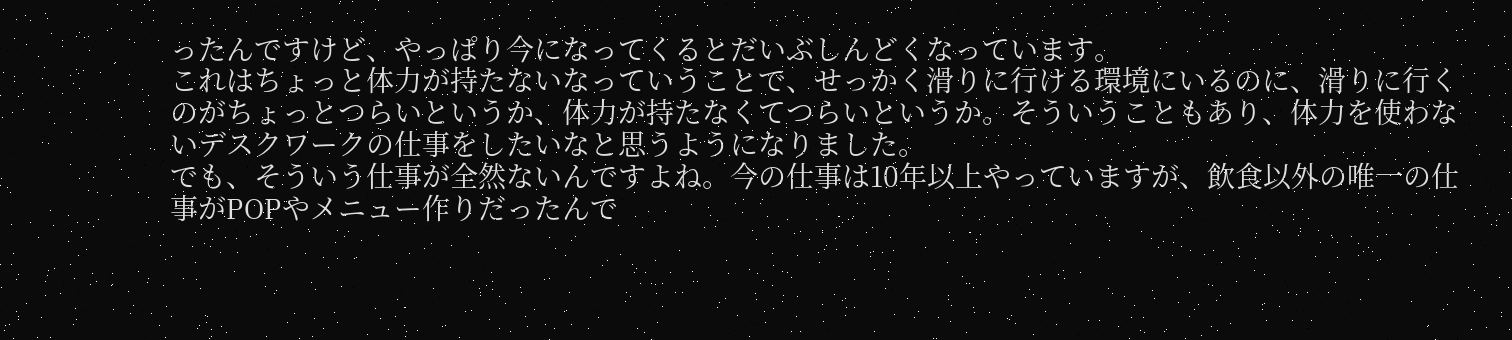ったんですけど、やっぱり今になってくるとだいぶしんどくなっています。
これはちょっと体力が持たないなっていうことで、せっかく滑りに行ける環境にいるのに、滑りに行くのがちょっとつらいというか、体力が持たなくてつらいというか。そういうこともあり、体力を使わないデスクワークの仕事をしたいなと思うようになりました。
でも、そういう仕事が全然ないんですよね。今の仕事は10年以上やっていますが、飲食以外の唯一の仕事がPOPやメニュー作りだったんで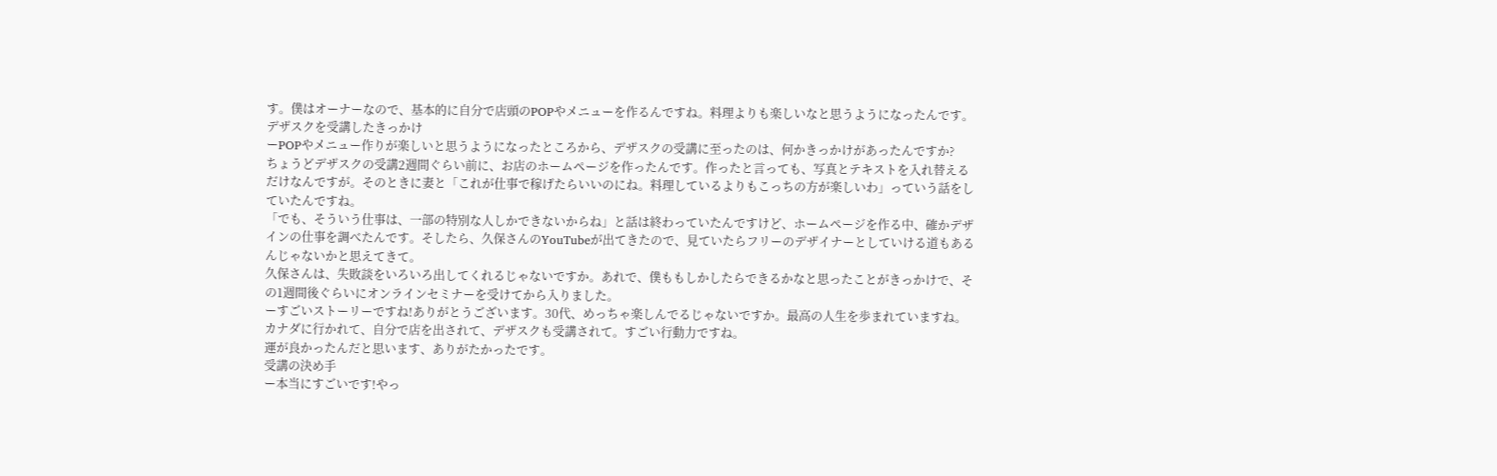す。僕はオーナーなので、基本的に自分で店頭のPOPやメニューを作るんですね。料理よりも楽しいなと思うようになったんです。
デザスクを受講したきっかけ
ーPOPやメニュー作りが楽しいと思うようになったところから、デザスクの受講に至ったのは、何かきっかけがあったんですか?
ちょうどデザスクの受講2週間ぐらい前に、お店のホームページを作ったんです。作ったと言っても、写真とテキストを入れ替えるだけなんですが。そのときに妻と「これが仕事で稼げたらいいのにね。料理しているよりもこっちの方が楽しいわ」っていう話をしていたんですね。
「でも、そういう仕事は、一部の特別な人しかできないからね」と話は終わっていたんですけど、ホームページを作る中、確かデザインの仕事を調べたんです。そしたら、久保さんのYouTubeが出てきたので、見ていたらフリーのデザイナーとしていける道もあるんじゃないかと思えてきて。
久保さんは、失敗談をいろいろ出してくれるじゃないですか。あれで、僕ももしかしたらできるかなと思ったことがきっかけで、その1週間後ぐらいにオンラインセミナーを受けてから入りました。
ーすごいストーリーですね!ありがとうございます。30代、めっちゃ楽しんでるじゃないですか。最高の人生を歩まれていますね。カナダに行かれて、自分で店を出されて、デザスクも受講されて。すごい行動力ですね。
運が良かったんだと思います、ありがたかったです。
受講の決め手
ー本当にすごいです!やっ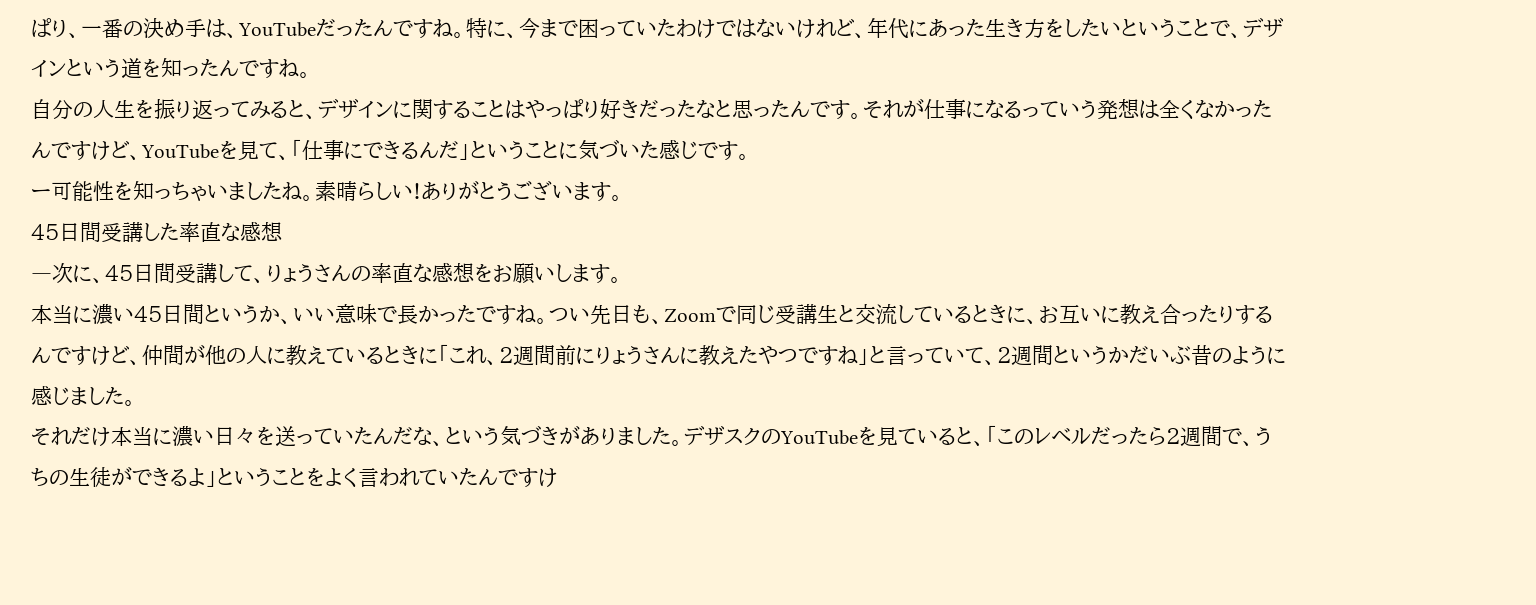ぱり、一番の決め手は、YouTubeだったんですね。特に、今まで困っていたわけではないけれど、年代にあった生き方をしたいということで、デザインという道を知ったんですね。
自分の人生を振り返ってみると、デザインに関することはやっぱり好きだったなと思ったんです。それが仕事になるっていう発想は全くなかったんですけど、YouTubeを見て、「仕事にできるんだ」ということに気づいた感じです。
ー可能性を知っちゃいましたね。素晴らしい!ありがとうございます。
45日間受講した率直な感想
―次に、45日間受講して、りょうさんの率直な感想をお願いします。
本当に濃い45日間というか、いい意味で長かったですね。つい先日も、Zoomで同じ受講生と交流しているときに、お互いに教え合ったりするんですけど、仲間が他の人に教えているときに「これ、2週間前にりょうさんに教えたやつですね」と言っていて、2週間というかだいぶ昔のように感じました。
それだけ本当に濃い日々を送っていたんだな、という気づきがありました。デザスクのYouTubeを見ていると、「このレベルだったら2週間で、うちの生徒ができるよ」ということをよく言われていたんですけ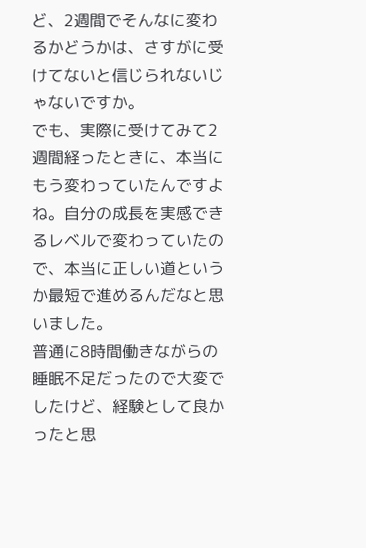ど、2週間でそんなに変わるかどうかは、さすがに受けてないと信じられないじゃないですか。
でも、実際に受けてみて2週間経ったときに、本当にもう変わっていたんですよね。自分の成長を実感できるレベルで変わっていたので、本当に正しい道というか最短で進めるんだなと思いました。
普通に8時間働きながらの睡眠不足だったので大変でしたけど、経験として良かったと思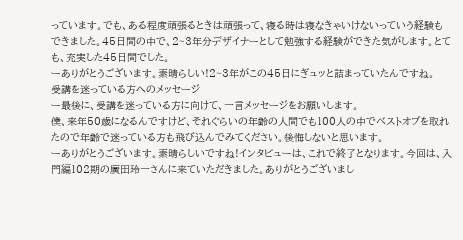っています。でも、ある程度頑張るときは頑張って、寝る時は寝なきゃいけないっていう経験もできました。45日間の中で、2~3年分デザイナーとして勉強する経験ができた気がします。とても、充実した45日間でした。
ーありがとうございます。素晴らしい!2~3年がこの45日にぎュッと詰まっていたんですね。
受講を迷っている方へのメッセージ
ー最後に、受講を迷っている方に向けて、一言メッセージをお願いします。
僕、来年50歳になるんですけど、それぐらいの年齢の人間でも100人の中でベストオブを取れたので年齢で迷っている方も飛び込んでみてください。後悔しないと思います。
ーありがとうございます。素晴らしいですね!インタビューは、これで終了となります。今回は、入門編102期の廣田玲一さんに来ていただきました。ありがとうございまし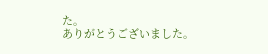た。
ありがとうございました。